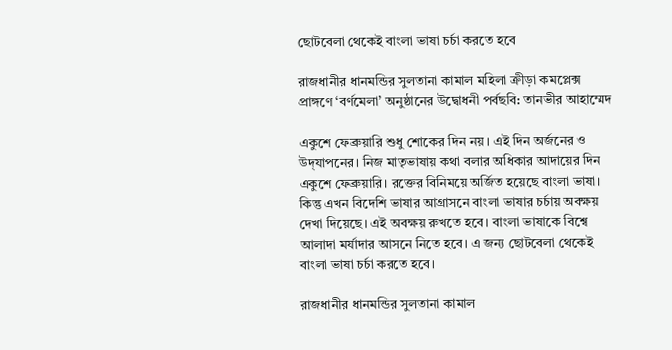ছোটবেলা থেকেই বাংলা ভাষা চর্চা করতে হবে

রাজধানীর ধানমন্ডির সুলতানা কামাল মহিলা ক্রীড়া কমপ্লেক্স প্রাঙ্গণে ‘বর্ণমেলা’ অনুষ্ঠানের উদ্বোধনী পর্বছবি: তানভীর আহাম্মেদ

একুশে ফেব্রুয়ারি শুধু শোকের দিন নয়। এই দিন অর্জনের ও উদ্‌যাপনের। নিজ মাতৃভাষায় কথা বলার অধিকার আদায়ের দিন একুশে ফেব্রুয়ারি। রক্তের বিনিময়ে অর্জিত হয়েছে বাংলা ভাষা। কিন্তু এখন বিদেশি ভাষার আগ্রাসনে বাংলা ভাষার চর্চায় অবক্ষয় দেখা দিয়েছে। এই অবক্ষয় রুখতে হবে। বাংলা ভাষাকে বিশ্বে আলাদা মর্যাদার আসনে নিতে হবে। এ জন্য ছোটবেলা থেকেই বাংলা ভাষা চর্চা করতে হবে।

রাজধানীর ধানমন্ডির সুলতানা কামাল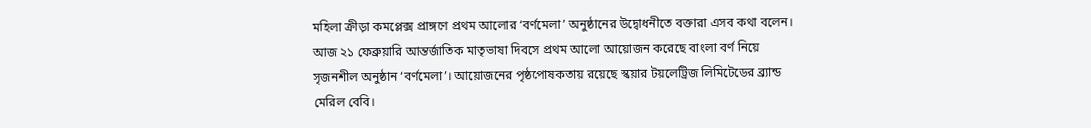মহিলা ক্রীড়া কমপ্লেক্স প্রাঙ্গণে প্রথম আলোর ‘বর্ণমেলা’ অনুষ্ঠানের উদ্বোধনীতে বক্তারা এসব কথা বলেন। আজ ২১ ফেব্রুয়ারি আন্তর্জাতিক মাতৃভাষা দিবসে প্রথম আলো আয়োজন করেছে বাংলা বর্ণ নিয়ে সৃজনশীল অনুষ্ঠান ‘বর্ণমেলা’। আয়োজনের পৃষ্ঠপোষকতায় রয়েছে স্কয়ার টয়লেট্রিজ লিমিটেডের ব্র্যান্ড মেরিল বেবি।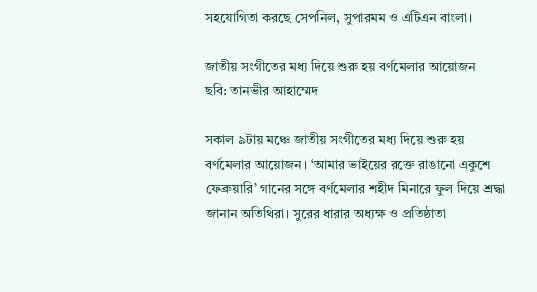সহযোগিতা করছে সেপনিল, সুপারমম ও এটিএন বাংলা।

জাতীয় সংগীতের মধ্য দিয়ে শুরু হয় বর্ণমেলার আয়োজন
ছবি: তানভীর আহাম্মেদ

সকাল ৯টায় মঞ্চে জাতীয় সংগীতের মধ্য দিয়ে শুরু হয় বর্ণমেলার আয়োজন। ‘আমার ভাইয়ের রক্তে রাঙানো একুশে ফেব্রুয়ারি’ গানের সঙ্গে বর্ণমেলার শহীদ মিনারে ফুল দিয়ে শ্রদ্ধা জানান অতিথিরা। সুরের ধারার অধ্যক্ষ ও প্রতিষ্ঠাতা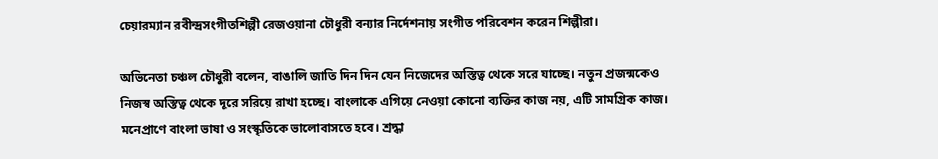চেয়ারম্যান রবীন্দ্রসংগীতশিল্পী রেজওয়ানা চৌধুরী বন্যার নির্দেশনায় সংগীত পরিবেশন করেন শিল্পীরা।

অভিনেতা চঞ্চল চৌধুরী বলেন, বাঙালি জাতি দিন দিন যেন নিজেদের অস্তিত্ব থেকে সরে যাচ্ছে। নতুন প্রজন্মকেও নিজস্ব অস্তিত্ব থেকে দূরে সরিয়ে রাখা হচ্ছে। বাংলাকে এগিয়ে নেওয়া কোনো ব্যক্তির কাজ নয়, এটি সামগ্রিক কাজ। মনেপ্রাণে বাংলা ভাষা ও সংস্কৃতিকে ভালোবাসতে হবে। শ্রদ্ধা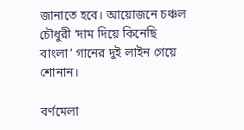জানাতে হবে। আয়োজনে চঞ্চল চৌধুরী ‘দাম দিয়ে কিনেছি বাংলা’ গানের দুই লাইন গেয়ে শোনান।

বর্ণমেলা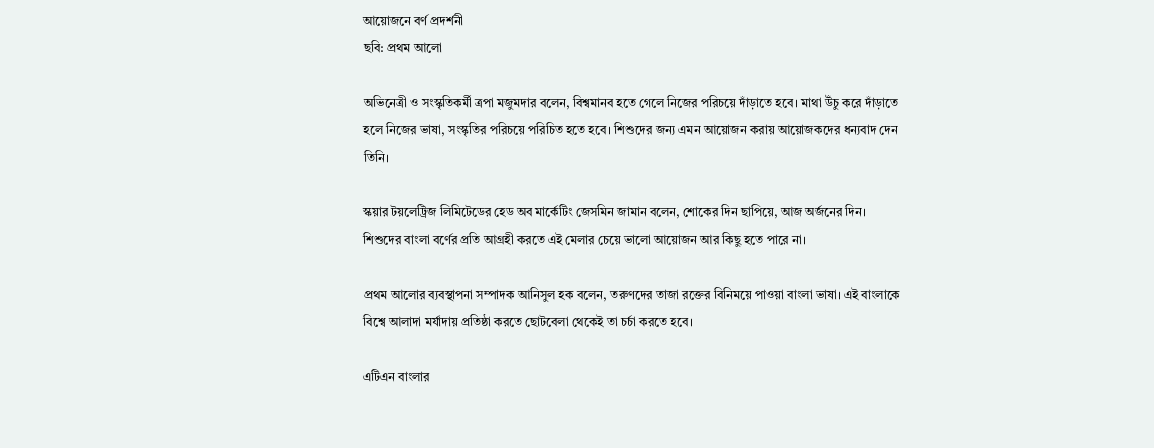আয়োজনে বর্ণ প্রদর্শনী
ছবি: প্রথম আলো

অভিনেত্রী ও সংস্কৃতিকর্মী ত্রপা মজুমদার বলেন, বিশ্বমানব হতে গেলে নিজের পরিচয়ে দাঁড়াতে হবে। মাথা উঁচু করে দাঁড়াতে হলে নিজের ভাষা, সংস্কৃতির পরিচয়ে পরিচিত হতে হবে। শিশুদের জন্য এমন আয়োজন করায় আয়োজকদের ধন্যবাদ দেন তিনি।

স্কয়ার টয়লেট্রিজ লিমিটেডের হেড অব মার্কেটিং জেসমিন জামান বলেন, শোকের দিন ছাপিয়ে, আজ অর্জনের দিন। শিশুদের বাংলা বর্ণের প্রতি আগ্রহী করতে এই মেলার চেয়ে ভালো আয়োজন আর কিছু হতে পারে না।

প্রথম আলোর ব্যবস্থাপনা সম্পাদক আনিসুল হক বলেন, তরুণদের তাজা রক্তের বিনিময়ে পাওয়া বাংলা ভাষা। এই বাংলাকে বিশ্বে আলাদা মর্যাদায় প্রতিষ্ঠা করতে ছোটবেলা থেকেই তা চর্চা করতে হবে।

এটিএন বাংলার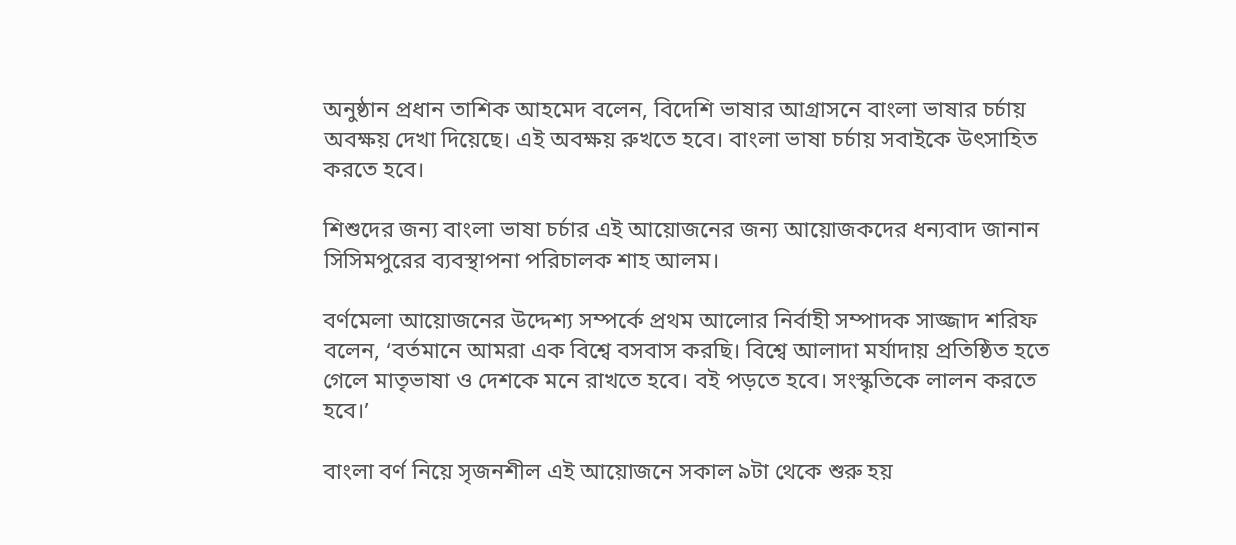অনুষ্ঠান প্রধান তাশিক আহমেদ বলেন, বিদেশি ভাষার আগ্রাসনে বাংলা ভাষার চর্চায় অবক্ষয় দেখা দিয়েছে। এই অবক্ষয় রুখতে হবে। বাংলা ভাষা চর্চায় সবাইকে উৎসাহিত করতে হবে।

শিশুদের জন্য বাংলা ভাষা চর্চার এই আয়োজনের জন্য আয়োজকদের ধন্যবাদ জানান সিসিমপুরের ব্যবস্থাপনা পরিচালক শাহ আলম।

বর্ণমেলা আয়োজনের উদ্দেশ্য সম্পর্কে প্রথম আলোর নির্বাহী সম্পাদক সাজ্জাদ শরিফ বলেন, ‘বর্তমানে আমরা এক বিশ্বে বসবাস করছি। বিশ্বে আলাদা মর্যাদায় প্রতিষ্ঠিত হতে গেলে মাতৃভাষা ও দেশকে মনে রাখতে হবে। বই পড়তে হবে। সংস্কৃতিকে লালন করতে হবে।’

বাংলা বর্ণ নিয়ে সৃজনশীল এই আয়োজনে সকাল ৯টা থেকে শুরু হয়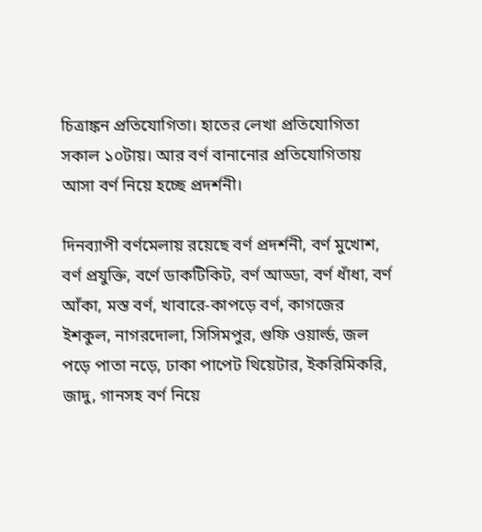চিত্রাঙ্কন প্রতিযোগিতা। হাতের লেখা প্রতিযোগিতা সকাল ১০টায়। আর বর্ণ বানানোর প্রতিযোগিতায় আসা বর্ণ নিয়ে হচ্ছে প্রদর্শনী।

দিনব্যাপী বর্ণমেলায় রয়েছে বর্ণ প্রদর্শনী, বর্ণ মুখোশ, বর্ণ প্রযুক্তি, বর্ণে ডাকটিকিট, বর্ণ আড্ডা, বর্ণ ধাঁধা, বর্ণ আঁকা, মস্ত বর্ণ, খাবারে-কাপড়ে বর্ণ, কাগজের ইশকুল, নাগরদোলা, সিসিমপুর, গুফি ওয়ার্ল্ড, জল পড়ে পাতা নড়ে, ঢাকা পাপেট থিয়েটার, ইকরিমিকরি, জাদু, গানসহ বর্ণ নিয়ে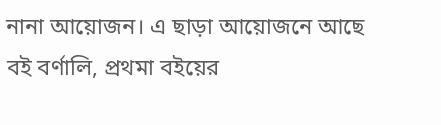নানা আয়োজন। এ ছাড়া আয়োজনে আছে বই বর্ণালি, প্রথমা বইয়ের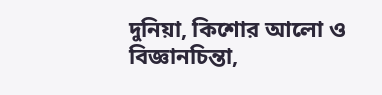দুনিয়া, কিশোর আলো ও বিজ্ঞানচিন্তা,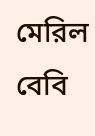মেরিল বেবি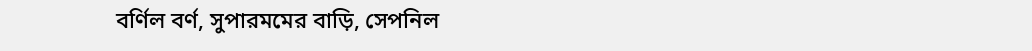বর্ণিল বর্ণ, সুপারমমের বাড়ি, সেপনিল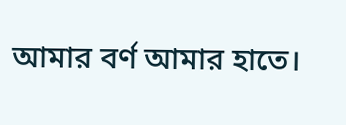আমার বর্ণ আমার হাতে।